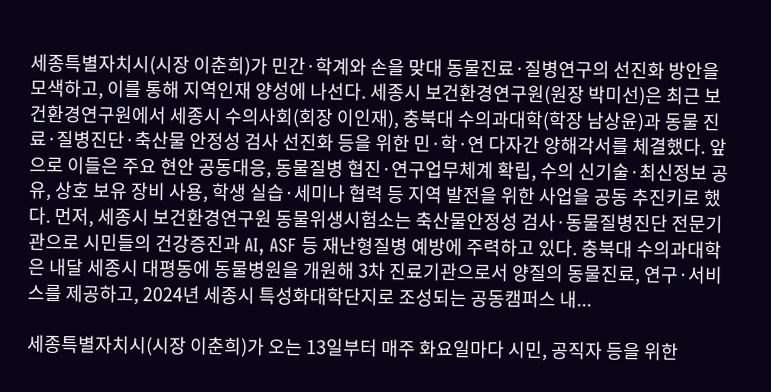세종특별자치시(시장 이춘희)가 민간·학계와 손을 맞대 동물진료·질병연구의 선진화 방안을 모색하고, 이를 통해 지역인재 양성에 나선다. 세종시 보건환경연구원(원장 박미선)은 최근 보건환경연구원에서 세종시 수의사회(회장 이인재), 충북대 수의과대학(학장 남상윤)과 동물 진료·질병진단·축산물 안정성 검사 선진화 등을 위한 민·학·연 다자간 양해각서를 체결했다. 앞으로 이들은 주요 현안 공동대응, 동물질병 협진·연구업무체계 확립, 수의 신기술·최신정보 공유, 상호 보유 장비 사용, 학생 실습·세미나 협력 등 지역 발전을 위한 사업을 공동 추진키로 했다. 먼저, 세종시 보건환경연구원 동물위생시험소는 축산물안정성 검사·동물질병진단 전문기관으로 시민들의 건강증진과 AI, ASF 등 재난형질병 예방에 주력하고 있다. 충북대 수의과대학은 내달 세종시 대평동에 동물병원을 개원해 3차 진료기관으로서 양질의 동물진료, 연구·서비스를 제공하고, 2024년 세종시 특성화대학단지로 조성되는 공동캠퍼스 내...

세종특별자치시(시장 이춘희)가 오는 13일부터 매주 화요일마다 시민, 공직자 등을 위한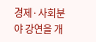경제·사회분야 강연을 개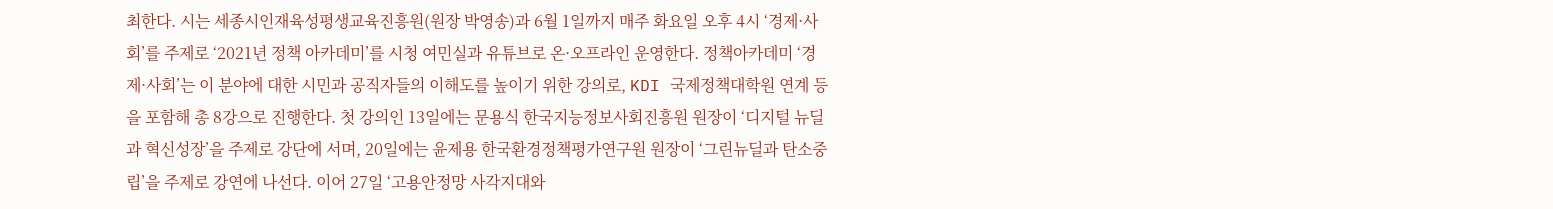최한다. 시는 세종시인재육성평생교육진흥원(원장 박영송)과 6월 1일까지 매주 화요일 오후 4시 ‘경제·사회’를 주제로 ‘2021년 정책 아카데미’를 시청 여민실과 유튜브로 온·오프라인 운영한다. 정책아카데미 ‘경제·사회’는 이 분야에 대한 시민과 공직자들의 이해도를 높이기 위한 강의로, KDI 국제정책대학원 연계 등을 포함해 총 8강으로 진행한다. 첫 강의인 13일에는 문용식 한국지능정보사회진흥원 원장이 ‘디지털 뉴딜과 혁신성장’을 주제로 강단에 서며, 20일에는 윤제용 한국환경정책평가연구원 원장이 ‘그린뉴딜과 탄소중립’을 주제로 강연에 나선다. 이어 27일 ‘고용안정망 사각지대와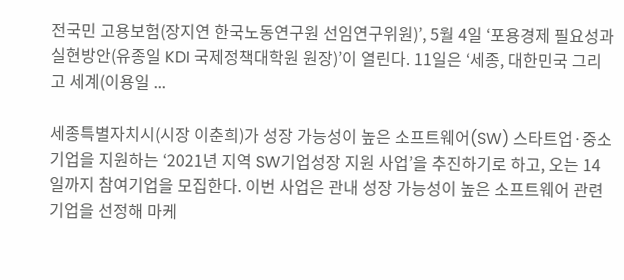전국민 고용보험(장지연 한국노동연구원 선임연구위원)’, 5월 4일 ‘포용경제 필요성과 실현방안(유종일 KDI 국제정책대학원 원장)’이 열린다. 11일은 ‘세종, 대한민국 그리고 세계(이용일 ...

세종특별자치시(시장 이춘희)가 성장 가능성이 높은 소프트웨어(SW) 스타트업·중소기업을 지원하는 ‘2021년 지역 SW기업성장 지원 사업’을 추진하기로 하고, 오는 14일까지 참여기업을 모집한다. 이번 사업은 관내 성장 가능성이 높은 소프트웨어 관련 기업을 선정해 마케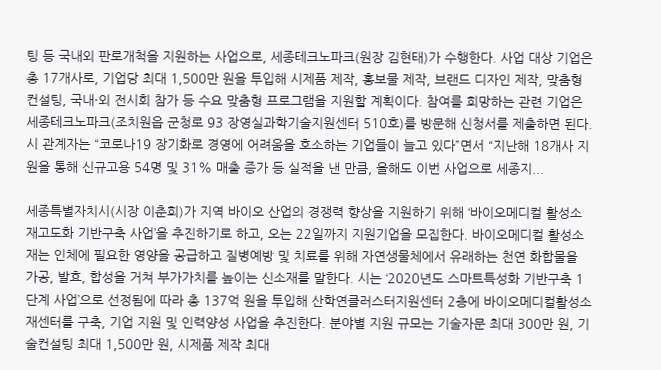팅 등 국내외 판로개척을 지원하는 사업으로, 세종테크노파크(원장 김현태)가 수행한다. 사업 대상 기업은 총 17개사로, 기업당 최대 1,500만 원을 투입해 시제품 제작, 홍보물 제작, 브랜드 디자인 제작, 맞춤형 컨설팅, 국내·외 전시회 참가 등 수요 맞춤형 프로그램을 지원할 계획이다. 참여를 희망하는 관련 기업은 세종테크노파크(조치원읍 군청로 93 장영실과학기술지원센터 510호)를 방문해 신청서를 제출하면 된다. 시 관계자는 “코로나19 장기화로 경영에 어려움을 호소하는 기업들이 늘고 있다”면서 “지난해 18개사 지원을 통해 신규고용 54명 및 31% 매출 증가 등 실적을 낸 만큼, 올해도 이번 사업으로 세종지...

세종특별자치시(시장 이춘희)가 지역 바이오 산업의 경쟁력 향상을 지원하기 위해 ‘바이오메디컬 활성소재고도화 기반구축 사업’을 추진하기로 하고, 오는 22일까지 지원기업을 모집한다. 바이오메디컬 활성소재는 인체에 필요한 영양을 공급하고 질병예방 및 치료를 위해 자연생물체에서 유래하는 천연 화합물을 가공, 발효, 합성을 거쳐 부가가치를 높이는 신소재를 말한다. 시는 ‘2020년도 스마트특성화 기반구축 1단계 사업’으로 선정됨에 따라 총 137억 원을 투입해 산학연클러스터지원센터 2층에 바이오메디컬활성소재센터를 구축, 기업 지원 및 인력양성 사업을 추진한다. 분야별 지원 규모는 기술자문 최대 300만 원, 기술컨설팅 최대 1,500만 원, 시제품 제작 최대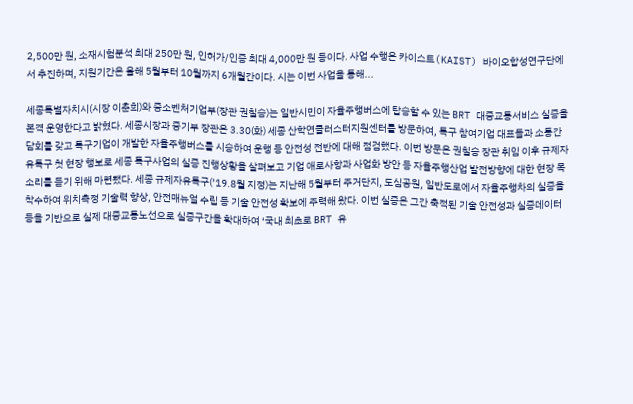2,500만 원, 소재시험분석 최대 250만 원, 인허가/인증 최대 4,000만 원 등이다. 사업 수행은 카이스트(KAIST) 바이오합성연구단에서 추진하며, 지원기간은 올해 5월부터 10월까지 6개월간이다. 시는 이번 사업을 통해...

세종특별자치시(시장 이춘희)와 중소벤처기업부(장관 권칠승)는 일반시민이 자율주행버스에 탑승할 수 있는 BRT 대중교통서비스 실증을 본격 운영한다고 밝혔다. 세종시장과 중기부 장관은 3.30(화) 세종 산학연클러스터지원센터를 방문하여, 특구 참여기업 대표들과 소통간담회를 갖고 특구기업이 개발한 자율주행버스를 시승하여 운행 등 안전성 전반에 대해 점검했다. 이번 방문은 권칠승 장관 취임 이후 규제자유특구 첫 현장 행보로 세종 특구사업의 실증 진행상황을 살펴보고 기업 애로사항과 사업화 방안 등 자율주행산업 발전방향에 대한 현장 목소리를 듣기 위해 마련됐다. 세종 규제자유특구(’19.8월 지정)는 지난해 5월부터 주거단지, 도심공원, 일반도로에서 자율주행차의 실증을 착수하여 위치측정 기술력 향상, 안전매뉴얼 수립 등 기술 안전성 확보에 주력해 왔다. 이번 실증은 그간 축적된 기술 안전성과 실증데이터 등을 기반으로 실제 대중교통노선으로 실증구간을 확대하여 ‘국내 최초로 BRT 유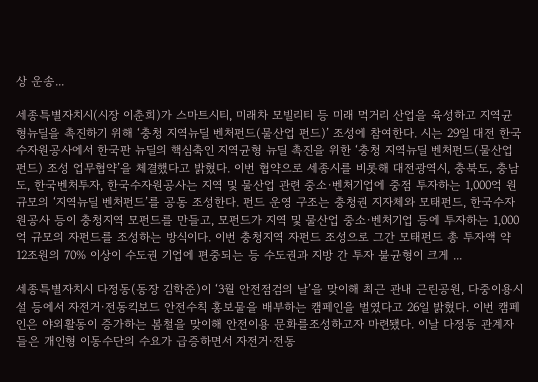상 운송...

세종특별자치시(시장 이춘희)가 스마트시티, 미래차 모빌리티 등 미래 먹거리 산업을 육성하고 지역균형뉴딜을 촉진하기 위해 ‘충청 지역뉴딜 벤처펀드(물산업 펀드)’ 조성에 참여한다. 시는 29일 대전 한국수자원공사에서 한국판 뉴딜의 핵심축인 지역균형 뉴딜 촉진을 위한 ‘충청 지역뉴딜 벤처펀드(물산업 펀드) 조성 업무협약’을 체결했다고 밝혔다. 이번 협약으로 세종시를 비롯해 대전광역시, 충북도, 충남도, 한국벤처투자, 한국수자원공사는 지역 및 물산업 관련 중소·벤처기업에 중점 투자하는 1,000억 원 규모의 ‘지역뉴딜 벤처펀드’를 공동 조성한다. 펀드 운영 구조는 충청권 지자체와 모태펀드, 한국수자원공사 등이 충청지역 모펀드를 만들고, 모펀드가 지역 및 물산업 중소·벤처기업 등에 투자하는 1,000억 규모의 자펀드를 조성하는 방식이다. 이번 충청지역 자펀드 조성으로 그간 모태펀드 총 투자액 약 12조원의 70% 이상이 수도권 기업에 편중되는 등 수도권과 지방 간 투자 불균형이 크게 ...

세종특별자치시 다정동(동장 김학준)이 ‘3월 안전점검의 날’을 맞이해 최근 관내 근린공원, 다중이용시설 등에서 자전거·전동킥보드 안전수칙 홍보물을 배부하는 캠페인을 벌였다고 26일 밝혔다. 이번 캠페인은 야외활동이 증가하는 봄철을 맞이해 안전이용 문화를조성하고자 마련됐다. 이날 다정동 관계자들은 개인형 이동수단의 수요가 급증하면서 자전거·전동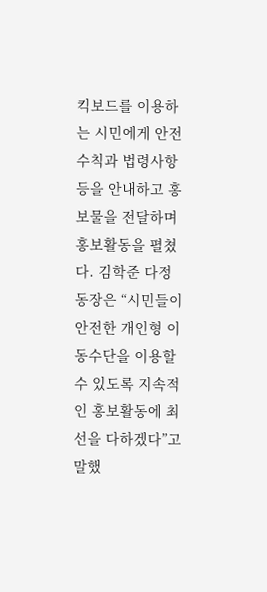킥보드를 이용하는 시민에게 안전수칙과 법령사항 등을 안내하고 홍보물을 전달하며 홍보활동을 펼쳤다. 김학준 다정동장은 “시민들이 안전한 개인형 이동수단을 이용할 수 있도록 지속적인 홍보활동에 최선을 다하겠다”고 말했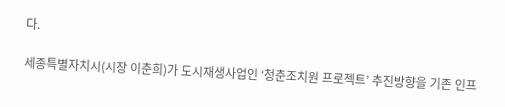다.

세종특별자치시(시장 이춘희)가 도시재생사업인 ‘청춘조치원 프로젝트’ 추진방향을 기존 인프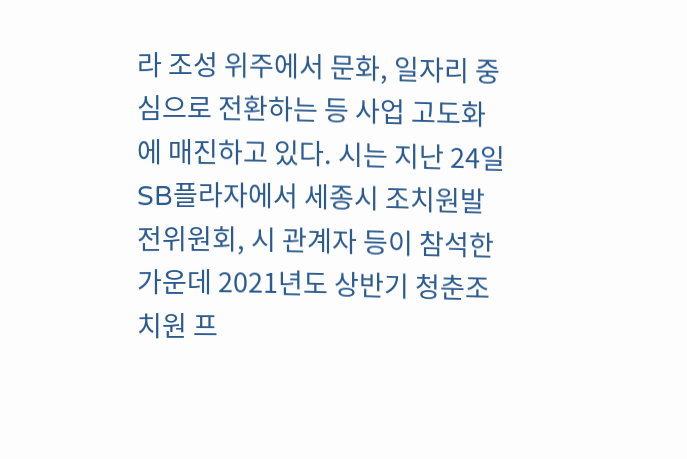라 조성 위주에서 문화, 일자리 중심으로 전환하는 등 사업 고도화에 매진하고 있다. 시는 지난 24일 SB플라자에서 세종시 조치원발전위원회, 시 관계자 등이 참석한 가운데 2021년도 상반기 청춘조치원 프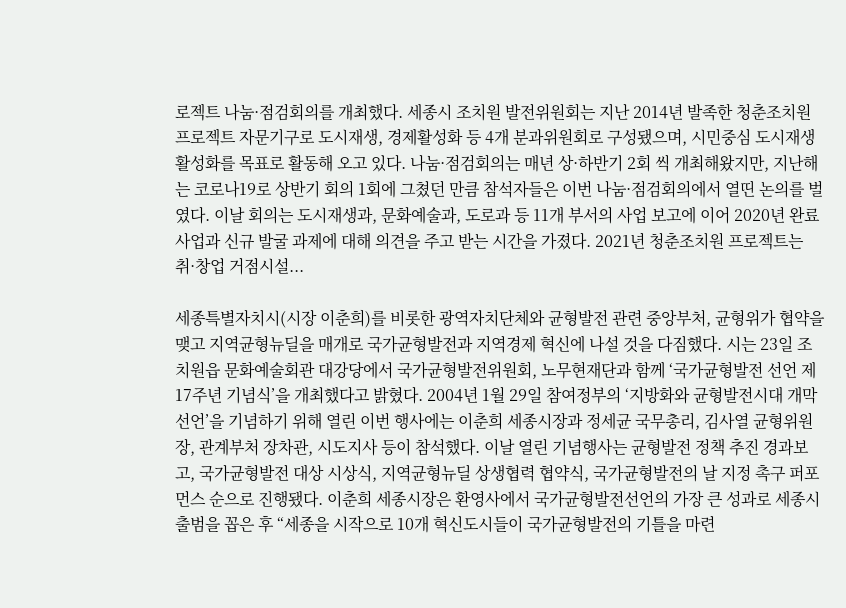로젝트 나눔·점검회의를 개최했다. 세종시 조치원 발전위원회는 지난 2014년 발족한 청춘조치원 프로젝트 자문기구로 도시재생, 경제활성화 등 4개 분과위원회로 구성됐으며, 시민중심 도시재생 활성화를 목표로 활동해 오고 있다. 나눔·점검회의는 매년 상·하반기 2회 씩 개최해왔지만, 지난해는 코로나19로 상반기 회의 1회에 그쳤던 만큼 참석자들은 이번 나눔·점검회의에서 열띤 논의를 벌였다. 이날 회의는 도시재생과, 문화예술과, 도로과 등 11개 부서의 사업 보고에 이어 2020년 완료 사업과 신규 발굴 과제에 대해 의견을 주고 받는 시간을 가졌다. 2021년 청춘조치원 프로젝트는 취·창업 거점시설...

세종특별자치시(시장 이춘희)를 비롯한 광역자치단체와 균형발전 관련 중앙부처, 균형위가 협약을 맺고 지역균형뉴딜을 매개로 국가균형발전과 지역경제 혁신에 나설 것을 다짐했다. 시는 23일 조치원읍 문화예술회관 대강당에서 국가균형발전위원회, 노무현재단과 함께 ‘국가균형발전 선언 제17주년 기념식’을 개최했다고 밝혔다. 2004년 1월 29일 참여정부의 ‘지방화와 균형발전시대 개막 선언’을 기념하기 위해 열린 이번 행사에는 이춘희 세종시장과 정세균 국무총리, 김사열 균형위원장, 관계부처 장차관, 시도지사 등이 참석했다. 이날 열린 기념행사는 균형발전 정책 추진 경과보고, 국가균형발전 대상 시상식, 지역균형뉴딜 상생협력 협약식, 국가균형발전의 날 지정 촉구 퍼포먼스 순으로 진행됐다. 이춘희 세종시장은 환영사에서 국가균형발전선언의 가장 큰 성과로 세종시 출범을 꼽은 후 “세종을 시작으로 10개 혁신도시들이 국가균형발전의 기틀을 마련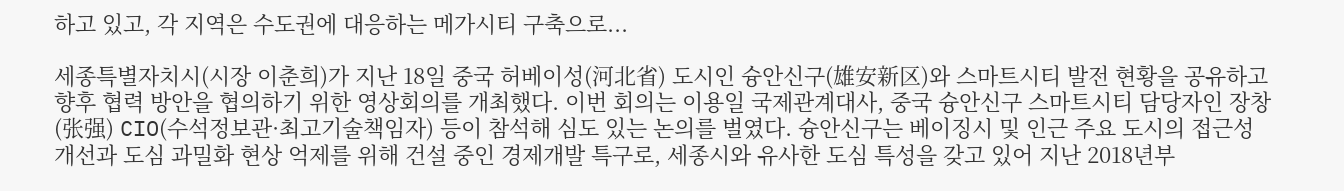하고 있고, 각 지역은 수도권에 대응하는 메가시티 구축으로...

세종특별자치시(시장 이춘희)가 지난 18일 중국 허베이성(河北省) 도시인 슝안신구(雄安新区)와 스마트시티 발전 현황을 공유하고 향후 협력 방안을 협의하기 위한 영상회의를 개최했다. 이번 회의는 이용일 국제관계대사, 중국 슝안신구 스마트시티 담당자인 장창(张强) CIO(수석정보관·최고기술책임자) 등이 참석해 심도 있는 논의를 벌였다. 슝안신구는 베이징시 및 인근 주요 도시의 접근성 개선과 도심 과밀화 현상 억제를 위해 건설 중인 경제개발 특구로, 세종시와 유사한 도심 특성을 갖고 있어 지난 2018년부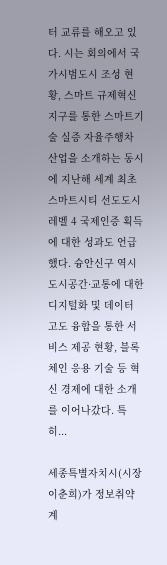터 교류를 해오고 있다. 시는 회의에서 국가시범도시 조성 현황, 스마트 규제혁신지구를 통한 스마트기술 실증 자율주행차 산업을 소개하는 동시에 지난해 세계 최초 스마트시티 선도도시 레벨 4 국제인증 획득에 대한 성과도 언급했다. 슝안신구 역시 도시공간·교통에 대한 디지털화 및 데이터 고도 융합을 통한 서비스 제공 현황, 블록체인 응용 기술 등 혁신 경제에 대한 소개를 이어나갔다. 특히...

세종특별자치시(시장 이춘희)가 정보취약계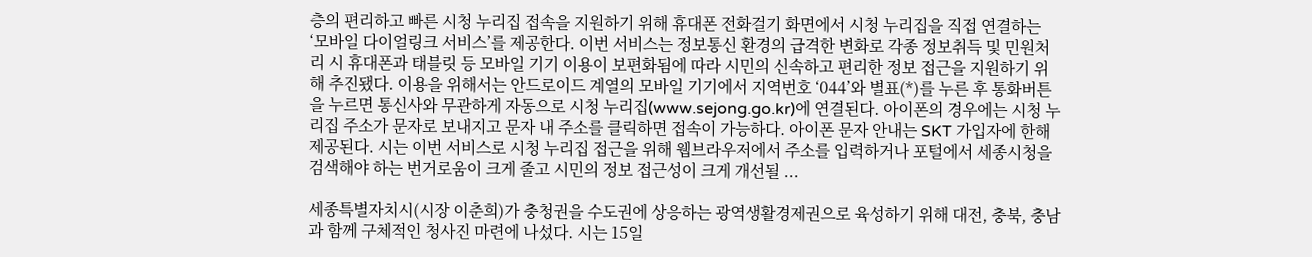층의 편리하고 빠른 시청 누리집 접속을 지원하기 위해 휴대폰 전화걸기 화면에서 시청 누리집을 직접 연결하는 ‘모바일 다이얼링크 서비스’를 제공한다. 이번 서비스는 정보통신 환경의 급격한 변화로 각종 정보취득 및 민원처리 시 휴대폰과 태블릿 등 모바일 기기 이용이 보편화됨에 따라 시민의 신속하고 편리한 정보 접근을 지원하기 위해 추진됐다. 이용을 위해서는 안드로이드 계열의 모바일 기기에서 지역번호 ‘044’와 별표(*)를 누른 후 통화버튼을 누르면 통신사와 무관하게 자동으로 시청 누리집(www.sejong.go.kr)에 연결된다. 아이폰의 경우에는 시청 누리집 주소가 문자로 보내지고 문자 내 주소를 클릭하면 접속이 가능하다. 아이폰 문자 안내는 SKT 가입자에 한해 제공된다. 시는 이번 서비스로 시청 누리집 접근을 위해 웹브라우저에서 주소를 입력하거나 포털에서 세종시청을 검색해야 하는 번거로움이 크게 줄고 시민의 정보 접근성이 크게 개선될 ...

세종특별자치시(시장 이춘희)가 충청권을 수도권에 상응하는 광역생활경제권으로 육성하기 위해 대전, 충북, 충남과 함께 구체적인 청사진 마련에 나섰다. 시는 15일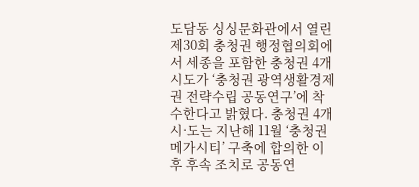도담동 싱싱문화관에서 열린 제30회 충청권 행정협의회에서 세종을 포함한 충청권 4개 시도가 ‘충청권 광역생활경제권 전략수립 공동연구’에 착수한다고 밝혔다. 충청권 4개 시·도는 지난해 11월 ‘충청권 메가시티’ 구축에 합의한 이후 후속 조치로 공동연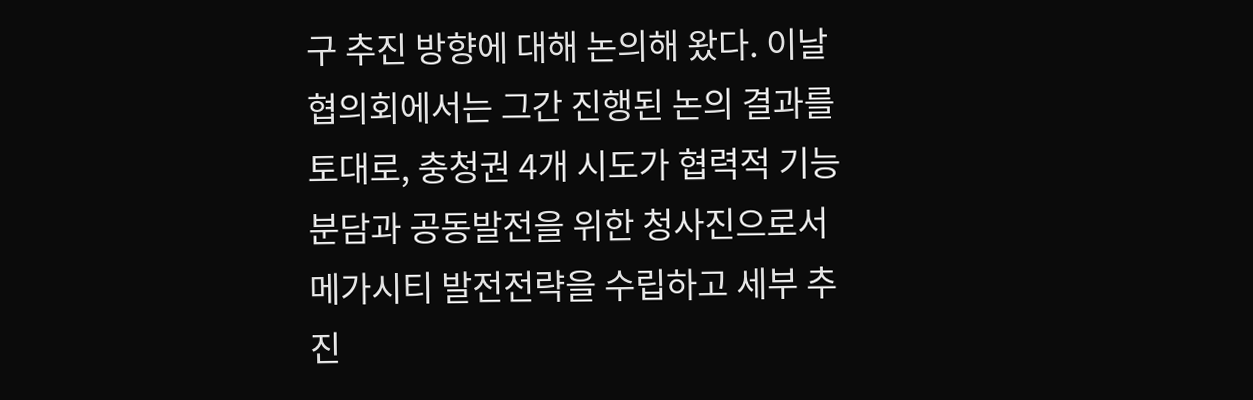구 추진 방향에 대해 논의해 왔다. 이날 협의회에서는 그간 진행된 논의 결과를 토대로, 충청권 4개 시도가 협력적 기능 분담과 공동발전을 위한 청사진으로서 메가시티 발전전략을 수립하고 세부 추진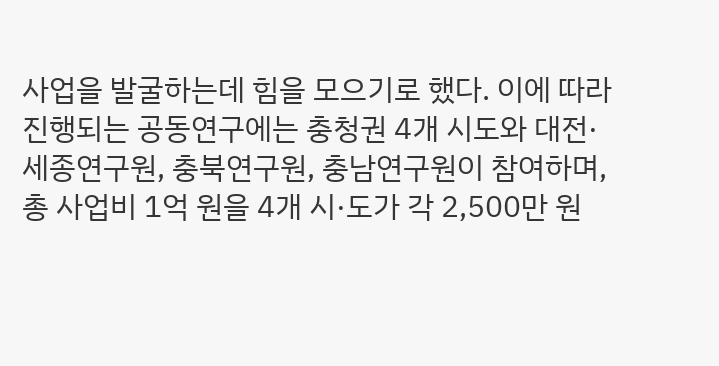사업을 발굴하는데 힘을 모으기로 했다. 이에 따라 진행되는 공동연구에는 충청권 4개 시도와 대전·세종연구원, 충북연구원, 충남연구원이 참여하며, 총 사업비 1억 원을 4개 시·도가 각 2,500만 원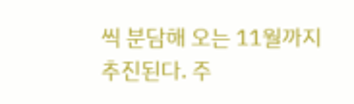씩 분담해 오는 11월까지 추진된다. 주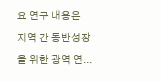요 연구 내용은 지역 간 동반성장을 위한 광역 연...